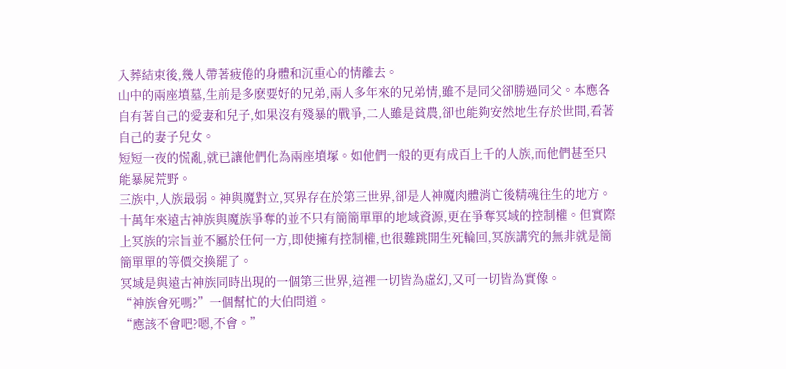入葬結束後,幾人帶著疲倦的身體和沉重心的情離去。
山中的兩座墳墓,生前是多麽要好的兄弟,兩人多年來的兄弟情,雖不是同父卻勝過同父。本應各自有著自己的愛妻和兒子,如果沒有殘暴的戰爭,二人雖是貧農,卻也能夠安然地生存於世間,看著自己的妻子兒女。
短短一夜的慌亂,就已讓他們化為兩座墳塚。如他們一般的更有成百上千的人族,而他們甚至只能暴屍荒野。
三族中,人族最弱。神與魔對立,冥界存在於第三世界,卻是人神魔肉體消亡後精魂往生的地方。
十萬年來遠古神族與魔族爭奪的並不只有簡簡單單的地域資源,更在爭奪冥域的控制權。但實際上冥族的宗旨並不屬於任何一方,即使擁有控制權,也很難跳開生死輪回,冥族講究的無非就是簡簡單單的等價交換罷了。
冥域是與遠古神族同時出現的一個第三世界,這裡一切皆為虛幻,又可一切皆為實像。
“神族會死嗎?”一個幫忙的大伯問道。
“應該不會吧?嗯,不會。”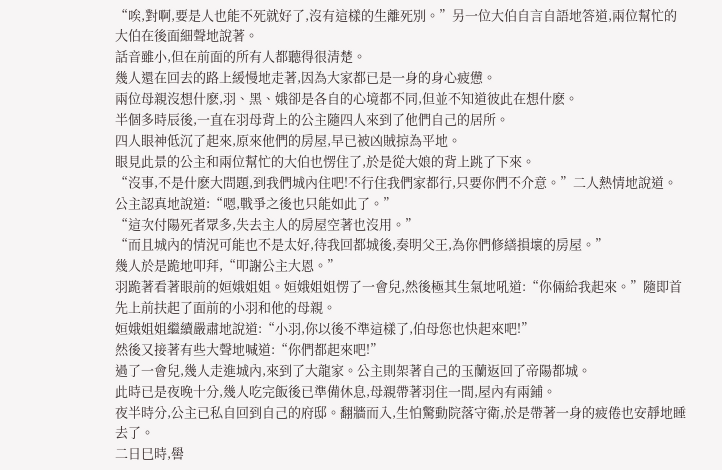“唉,對啊,要是人也能不死就好了,沒有這樣的生離死別。”另一位大伯自言自語地答道,兩位幫忙的大伯在後面細聲地說著。
話音雖小,但在前面的所有人都聽得很清楚。
幾人還在回去的路上緩慢地走著,因為大家都已是一身的身心疲憊。
兩位母親沒想什麽,羽、黑、娥卻是各自的心境都不同,但並不知道彼此在想什麽。
半個多時辰後,一直在羽母背上的公主隨四人來到了他們自己的居所。
四人眼神低沉了起來,原來他們的房屋,早已被凶賊掠為平地。
眼見此景的公主和兩位幫忙的大伯也愣住了,於是從大娘的背上跳了下來。
“沒事,不是什麽大問題,到我們城內住吧!不行住我們家都行,只要你們不介意。”二人熱情地說道。
公主認真地說道:“嗯,戰爭之後也只能如此了。”
“這次付陽死者眾多,失去主人的房屋空著也沒用。”
“而且城內的情況可能也不是太好,待我回都城後,奏明父王,為你們修繕損壞的房屋。”
幾人於是跪地叩拜,“叩謝公主大恩。”
羽跪著看著眼前的姮娥姐姐。姮娥姐姐愣了一會兒,然後極其生氣地吼道:“你倆給我起來。”隨即首先上前扶起了面前的小羽和他的母親。
姮娥姐姐繼續嚴肅地說道:“小羽,你以後不準這樣了,伯母您也快起來吧!”
然後又接著有些大聲地喊道:“你們都起來吧!”
過了一會兒,幾人走進城內,來到了大龍家。公主則架著自己的玉蘭返回了帝陽都城。
此時已是夜晚十分,幾人吃完飯後已準備休息,母親帶著羽住一間,屋內有兩鋪。
夜半時分,公主已私自回到自己的府邸。翻牆而入,生怕驚動院落守衛,於是帶著一身的疲倦也安靜地睡去了。
二日巳時,嚳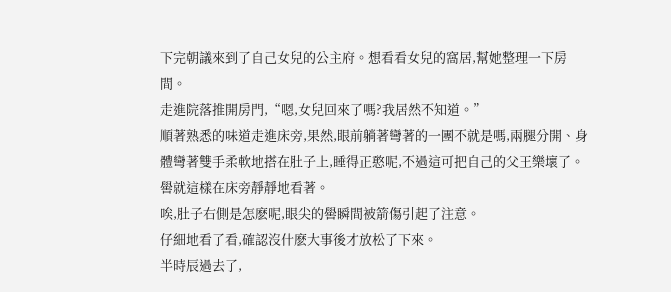下完朝議來到了自己女兒的公主府。想看看女兒的窩居,幫她整理一下房間。
走進院落推開房門,“嗯,女兒回來了嗎?我居然不知道。”
順著熟悉的味道走進床旁,果然,眼前躺著彎著的一團不就是嗎,兩腿分開、身體彎著雙手柔軟地搭在肚子上,睡得正憨呢,不過這可把自己的父王樂壞了。
嚳就這樣在床旁靜靜地看著。
唉,肚子右側是怎麽呢,眼尖的嚳瞬間被箭傷引起了注意。
仔細地看了看,確認沒什麽大事後才放松了下來。
半時辰過去了,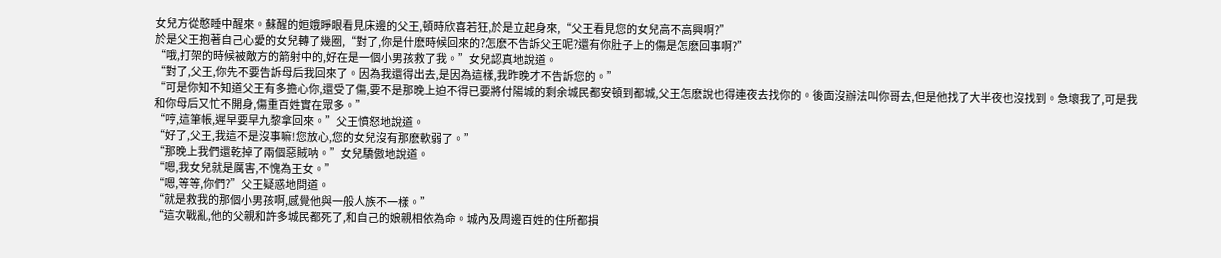女兒方從憨睡中醒來。蘇醒的姮娥睜眼看見床邊的父王,頓時欣喜若狂,於是立起身來,“父王看見您的女兒高不高興啊?”
於是父王抱著自己心愛的女兒轉了幾圈,“對了,你是什麽時候回來的?怎麽不告訴父王呢?還有你肚子上的傷是怎麽回事啊?”
“哦,打架的時候被敵方的箭射中的,好在是一個小男孩救了我。”女兒認真地說道。
“對了,父王,你先不要告訴母后我回來了。因為我還得出去,是因為這樣,我昨晚才不告訴您的。”
“可是你知不知道父王有多擔心你,還受了傷,要不是那晚上迫不得已要將付陽城的剩余城民都安頓到都城,父王怎麽說也得連夜去找你的。後面沒辦法叫你哥去,但是他找了大半夜也沒找到。急壞我了,可是我和你母后又忙不開身,傷重百姓實在眾多。”
“哼,這筆帳,遲早要早九黎拿回來。”父王憤怒地說道。
“好了,父王,我這不是沒事嘛!您放心,您的女兒沒有那麽軟弱了。”
“那晚上我們還乾掉了兩個惡賊呐。”女兒驕傲地說道。
“嗯,我女兒就是厲害,不愧為王女。”
“嗯,等等,你們?”父王疑惑地問道。
“就是救我的那個小男孩啊,感覺他與一般人族不一樣。”
“這次戰亂,他的父親和許多城民都死了,和自己的娘親相依為命。城內及周邊百姓的住所都損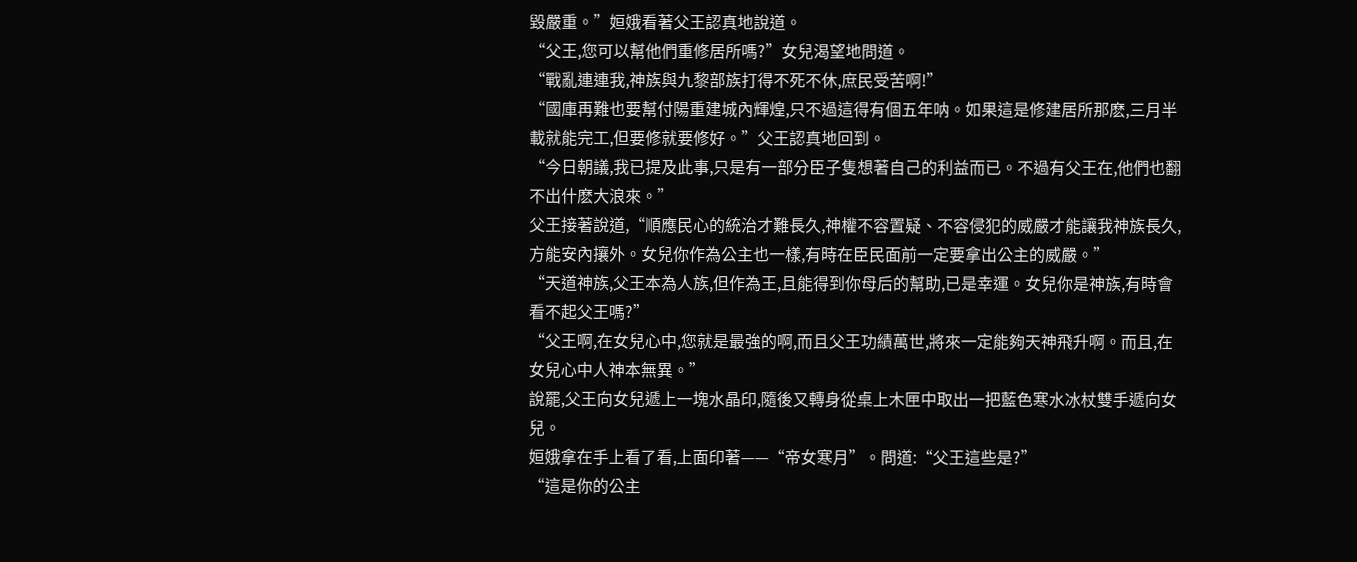毀嚴重。”姮娥看著父王認真地說道。
“父王,您可以幫他們重修居所嗎?”女兒渴望地問道。
“戰亂連連我,神族與九黎部族打得不死不休,庶民受苦啊!”
“國庫再難也要幫付陽重建城內輝煌,只不過這得有個五年呐。如果這是修建居所那麽,三月半載就能完工,但要修就要修好。”父王認真地回到。
“今日朝議,我已提及此事,只是有一部分臣子隻想著自己的利益而已。不過有父王在,他們也翻不出什麽大浪來。”
父王接著說道,“順應民心的統治才難長久,神權不容置疑、不容侵犯的威嚴才能讓我神族長久,方能安內攘外。女兒你作為公主也一樣,有時在臣民面前一定要拿出公主的威嚴。”
“天道神族,父王本為人族,但作為王,且能得到你母后的幫助,已是幸運。女兒你是神族,有時會看不起父王嗎?”
“父王啊,在女兒心中,您就是最強的啊,而且父王功績萬世,將來一定能夠天神飛升啊。而且,在女兒心中人神本無異。”
說罷,父王向女兒遞上一塊水晶印,隨後又轉身從桌上木匣中取出一把藍色寒水冰杖雙手遞向女兒。
姮娥拿在手上看了看,上面印著——“帝女寒月”。問道:“父王這些是?”
“這是你的公主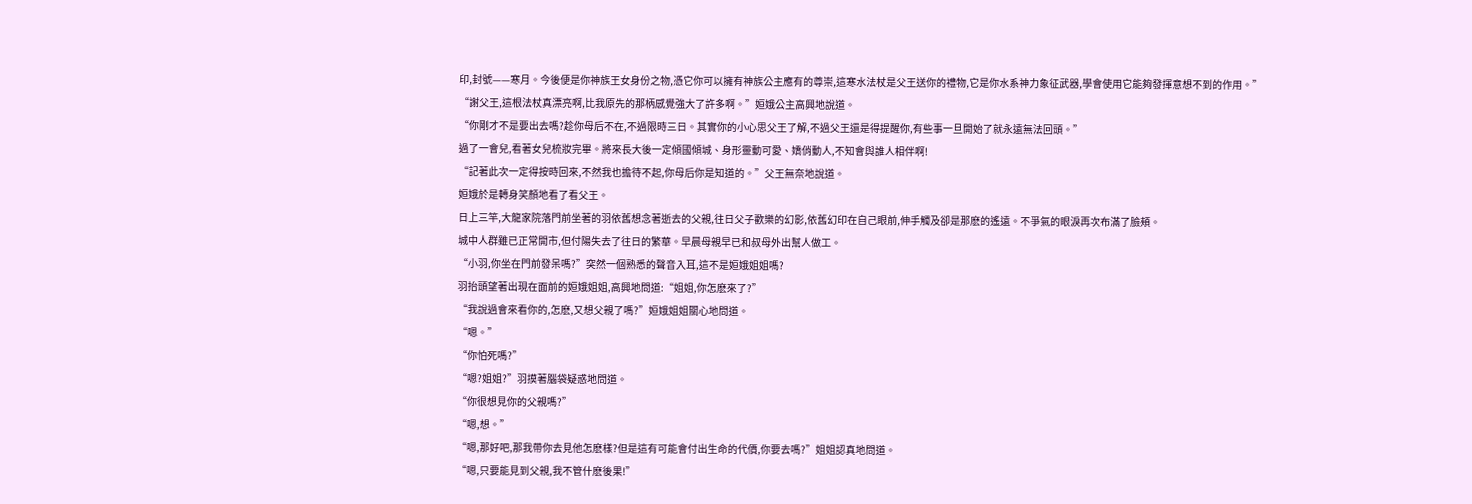印,封號——寒月。今後便是你神族王女身份之物,憑它你可以擁有神族公主應有的尊崇,這寒水法杖是父王送你的禮物,它是你水系神力象征武器,學會使用它能夠發揮意想不到的作用。”
“謝父王,這根法杖真漂亮啊,比我原先的那柄感覺強大了許多啊。”姮娥公主高興地說道。
“你剛才不是要出去嗎?趁你母后不在,不過限時三日。其實你的小心思父王了解,不過父王還是得提醒你,有些事一旦開始了就永遠無法回頭。”
過了一會兒,看著女兒梳妝完畢。將來長大後一定傾國傾城、身形靈動可愛、嬌俏動人,不知會與誰人相伴啊!
“記著此次一定得按時回來,不然我也擔待不起,你母后你是知道的。”父王無奈地說道。
姮娥於是轉身笑顏地看了看父王。
日上三竿,大龍家院落門前坐著的羽依舊想念著逝去的父親,往日父子歡樂的幻影,依舊幻印在自己眼前,伸手觸及卻是那麽的遙遠。不爭氣的眼淚再次布滿了臉頰。
城中人群雖已正常開市,但付陽失去了往日的繁華。早晨母親早已和叔母外出幫人做工。
“小羽,你坐在門前發呆嗎?”突然一個熟悉的聲音入耳,這不是姮娥姐姐嗎?
羽抬頭望著出現在面前的姮娥姐姐,高興地問道:“姐姐,你怎麽來了?”
“我說過會來看你的,怎麽,又想父親了嗎?”姮娥姐姐關心地問道。
“嗯。”
“你怕死嗎?”
“嗯?姐姐?”羽摸著腦袋疑惑地問道。
“你很想見你的父親嗎?”
“嗯,想。”
“嗯,那好吧,那我帶你去見他怎麽樣?但是這有可能會付出生命的代價,你要去嗎?”姐姐認真地問道。
“嗯,只要能見到父親,我不管什麽後果!”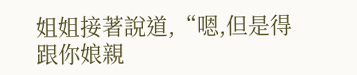姐姐接著說道,“嗯,但是得跟你娘親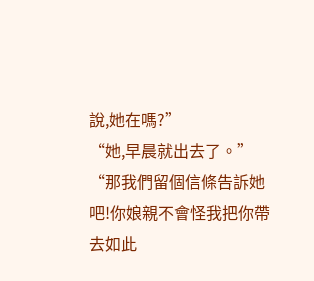說,她在嗎?”
“她,早晨就出去了。”
“那我們留個信條告訴她吧!你娘親不會怪我把你帶去如此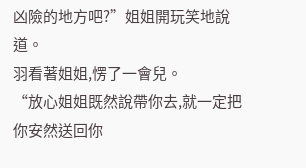凶險的地方吧?”姐姐開玩笑地說道。
羽看著姐姐,愣了一會兒。
“放心姐姐既然說帶你去,就一定把你安然送回你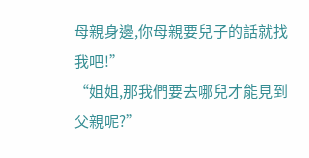母親身邊,你母親要兒子的話就找我吧!”
“姐姐,那我們要去哪兒才能見到父親呢?”